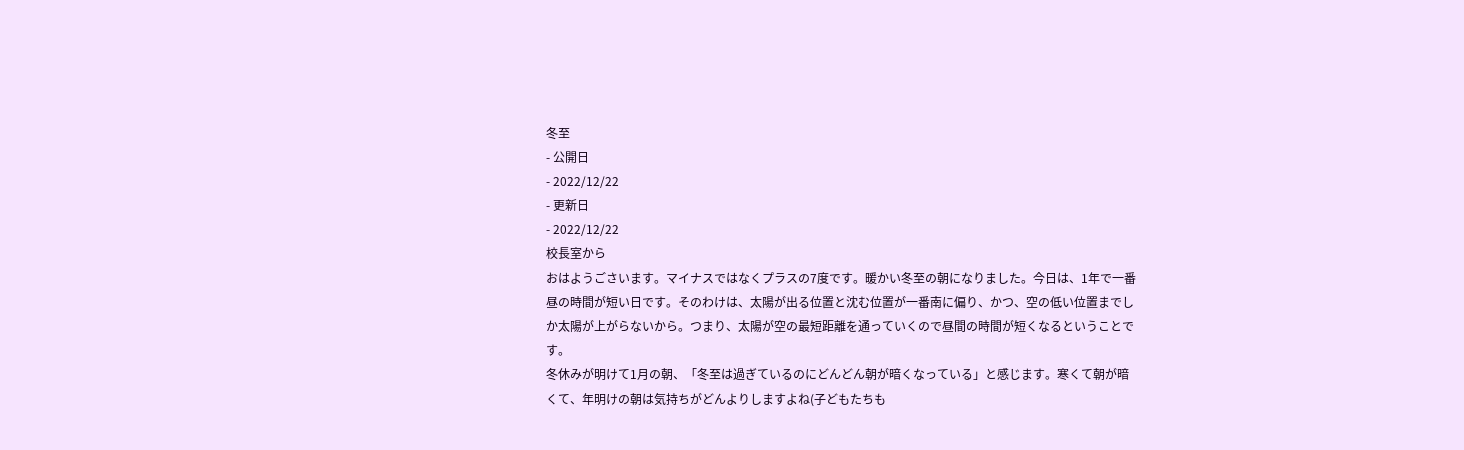冬至
- 公開日
- 2022/12/22
- 更新日
- 2022/12/22
校長室から
おはようごさいます。マイナスではなくプラスの7度です。暖かい冬至の朝になりました。今日は、1年で一番昼の時間が短い日です。そのわけは、太陽が出る位置と沈む位置が一番南に偏り、かつ、空の低い位置までしか太陽が上がらないから。つまり、太陽が空の最短距離を通っていくので昼間の時間が短くなるということです。
冬休みが明けて1月の朝、「冬至は過ぎているのにどんどん朝が暗くなっている」と感じます。寒くて朝が暗くて、年明けの朝は気持ちがどんよりしますよね(子どもたちも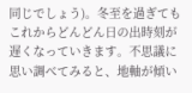同じでしょう)。冬至を過ぎてもこれからどんどん日の出時刻が遅くなっていきます。不思議に思い調べてみると、地軸が傾い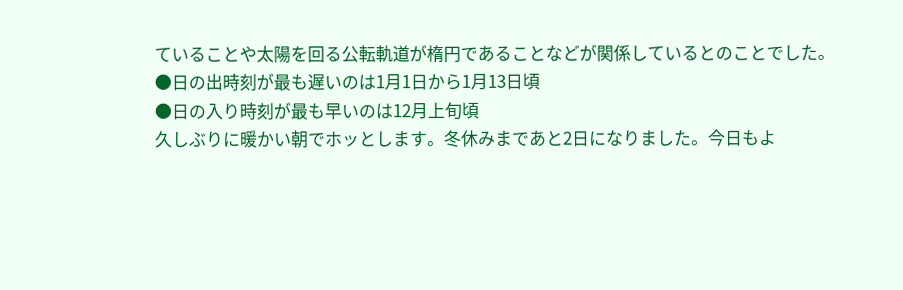ていることや太陽を回る公転軌道が楕円であることなどが関係しているとのことでした。
●日の出時刻が最も遅いのは1月1日から1月13日頃
●日の入り時刻が最も早いのは12月上旬頃
久しぶりに暖かい朝でホッとします。冬休みまであと2日になりました。今日もよ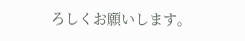ろしくお願いします。